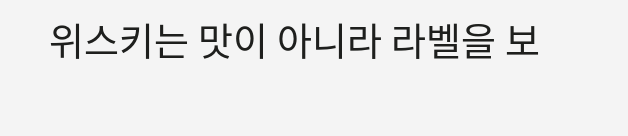위스키는 맛이 아니라 라벨을 보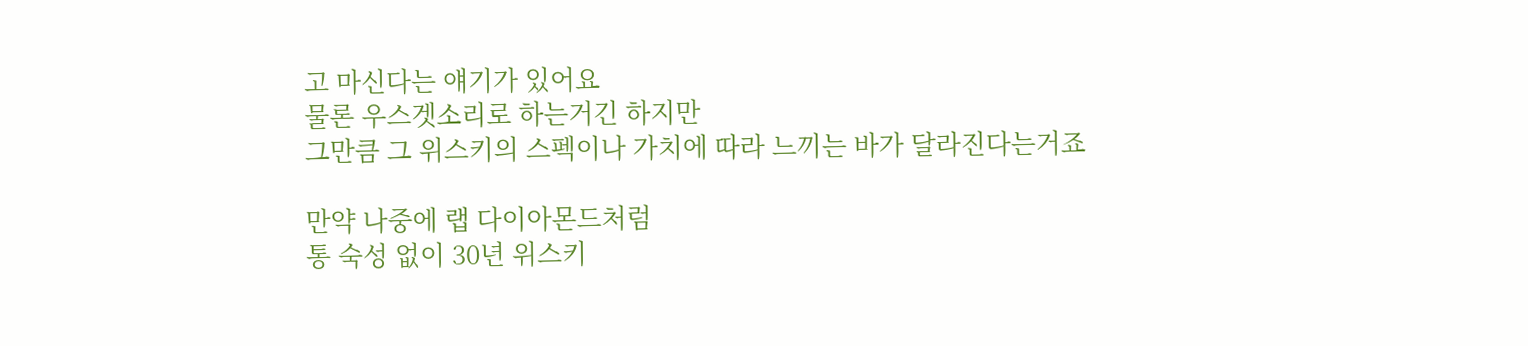고 마신다는 얘기가 있어요
물론 우스겟소리로 하는거긴 하지만
그만큼 그 위스키의 스펙이나 가치에 따라 느끼는 바가 달라진다는거죠

만약 나중에 랩 다이아몬드처럼
통 숙성 없이 30년 위스키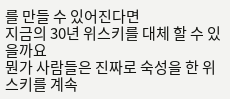를 만들 수 있어진다면
지금의 30년 위스키를 대체 할 수 있을까요
뭔가 사람들은 진짜로 숙성을 한 위스키를 계속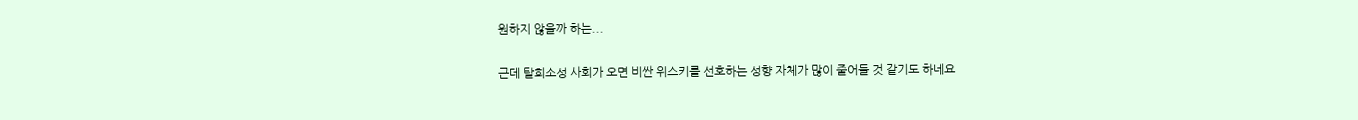원하지 않을까 하는...

근데 탈희소성 사회가 오면 비싼 위스키를 선호하는 성향 자체가 많이 줄어들 것 같기도 하네요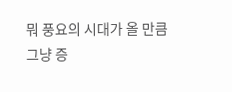뭐 풍요의 시대가 올 만큼
그냥 증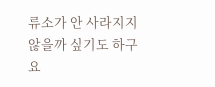류소가 안 사라지지 않을까 싶기도 하구요